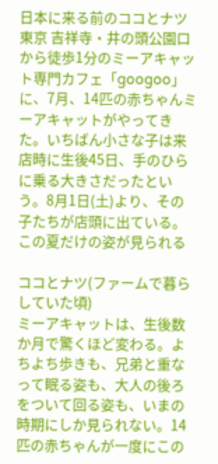日本に来る前のココとナツ
東京 吉祥寺・井の頭公園口から徒歩1分のミーアキャット専門カフェ「googoo」に、7月、14匹の赤ちゃんミーアキャットがやってきた。いちばん小さな子は来店時に生後45日、手のひらに乗る大きさだったという。8月1日(土)より、その子たちが店頭に出ている。
この夏だけの姿が見られる

ココとナツ(ファームで暮らしていた頃)
ミーアキャットは、生後数か月で驚くほど変わる。よちよち歩きも、兄弟と重なって眠る姿も、大人の後ろをついて回る姿も、いまの時期にしか見られない。14匹の赤ちゃんが一度にこの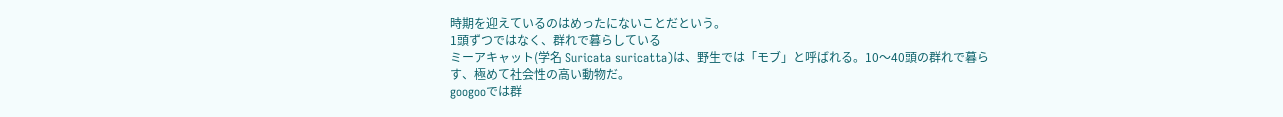時期を迎えているのはめったにないことだという。
1頭ずつではなく、群れで暮らしている
ミーアキャット(学名 Suricata suricatta)は、野生では「モブ」と呼ばれる。10〜40頭の群れで暮らす、極めて社会性の高い動物だ。
googooでは群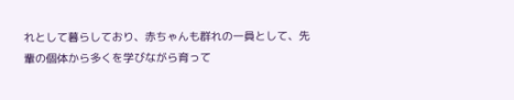れとして暮らしており、赤ちゃんも群れの一員として、先輩の個体から多くを学びながら育って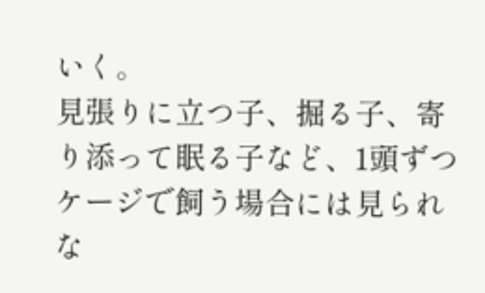いく。
見張りに立つ子、掘る子、寄り添って眠る子など、1頭ずつケージで飼う場合には見られな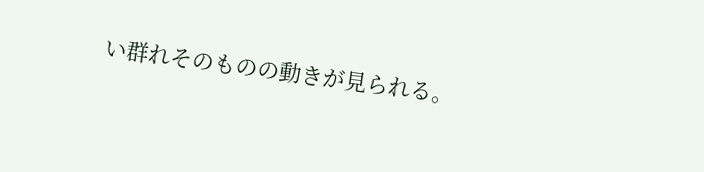い群れそのものの動きが見られる。